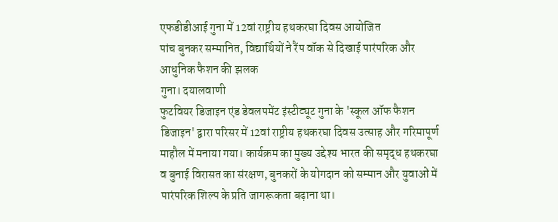एफडीडीआई गुना में 12वां राष्ट्रीय हथकरघा दिवस आयोजित
पांच बुनकर सम्मानित, विद्यार्थियों ने रैंप वॉक से दिखाई पारंपरिक और आधुनिक फैशन की झलक
गुना। दयालवाणी
फुटवियर डिजाइन एंड डेवलपमेंट इंस्टीट्यूट गुना के 'स्कूल ऑफ फैशन डिजाइन' द्वारा परिसर में 12वां राष्ट्रीय हथकरघा दिवस उत्साह और गरिमापूर्ण माहौल में मनाया गया। कार्यक्रम का मुख्य उद्देश्य भारत की समृद्ध हथकरघा व बुनाई विरासत का संरक्षण, बुनकरों के योगदान को सम्मान और युवाओं में पारंपरिक शिल्प के प्रति जागरूकता बढ़ाना था।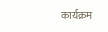कार्यक्रम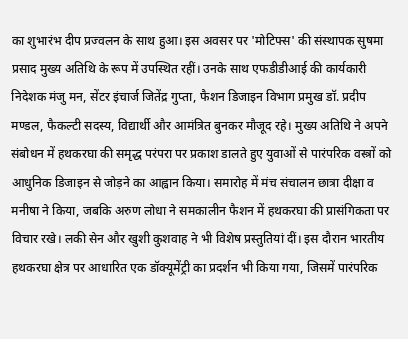का शुभारंभ दीप प्रज्वलन के साथ हुआ। इस अवसर पर 'मोटिफ्स' की संस्थापक सुषमा प्रसाद मुख्य अतिथि के रूप में उपस्थित रहीं। उनके साथ एफडीडीआई की कार्यकारी निदेशक मंजु मन, सेंटर इंचार्ज जितेंद्र गुप्ता, फैशन डिजाइन विभाग प्रमुख डॉ. प्रदीप मण्डल, फैकल्टी सदस्य, विद्यार्थी और आमंत्रित बुनकर मौजूद रहे। मुख्य अतिथि ने अपने संबोधन में हथकरघा की समृद्ध परंपरा पर प्रकाश डालते हुए युवाओं से पारंपरिक वस्त्रों को आधुनिक डिजाइन से जोड़ने का आह्वान किया। समारोह में मंच संचालन छात्रा दीक्षा व मनीषा ने किया, जबकि अरुण लोधा ने समकालीन फैशन में हथकरघा की प्रासंगिकता पर विचार रखे। लकी सेन और खुशी कुशवाह ने भी विशेष प्रस्तुतियां दीं। इस दौरान भारतीय हथकरघा क्षेत्र पर आधारित एक डॉक्यूमेंट्री का प्रदर्शन भी किया गया, जिसमें पारंपरिक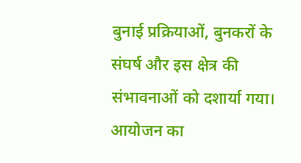बुनाई प्रक्रियाओं, बुनकरों के संघर्ष और इस क्षेत्र की संभावनाओं को दशार्या गया। आयोजन का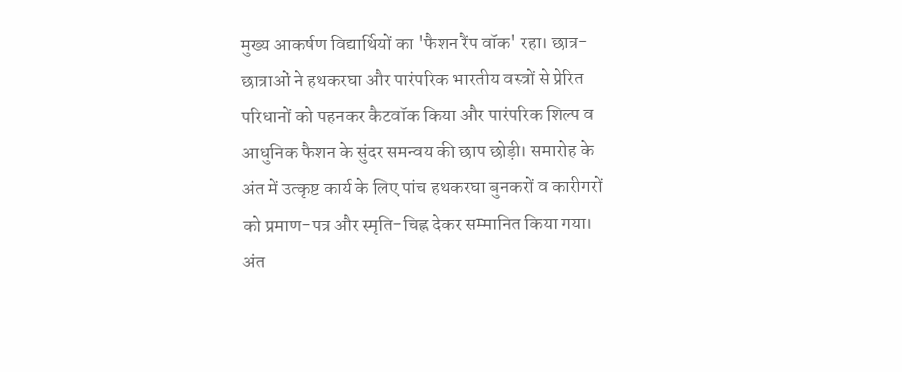मुख्य आकर्षण विद्यार्थियों का 'फैशन रैंप वॉक' रहा। छात्र-छात्राओं ने हथकरघा और पारंपरिक भारतीय वस्त्रों से प्रेरित परिधानों को पहनकर कैटवॉक किया और पारंपरिक शिल्प व आधुनिक फैशन के सुंदर समन्वय की छाप छोड़ी। समारोह के अंत में उत्कृष्ट कार्य के लिए पांच हथकरघा बुनकरों व कारीगरों को प्रमाण-पत्र और स्मृति-चिह्न देकर सम्मानित किया गया। अंत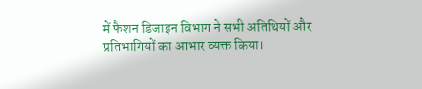में फैशन डिजाइन विभाग ने सभी अतिथियों और प्रतिभागियों का आभार व्यक्त किया।